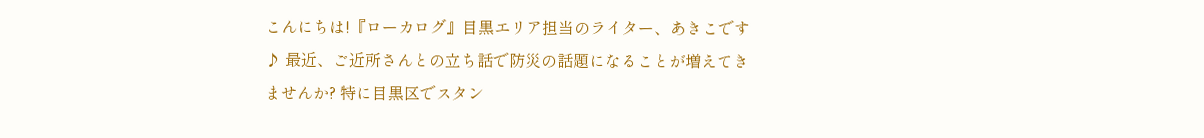こんにちは!『ローカログ』目黒エリア担当のライター、あきこです♪ 最近、ご近所さんとの立ち話で防災の話題になることが増えてきませんか? 特に目黒区でスタン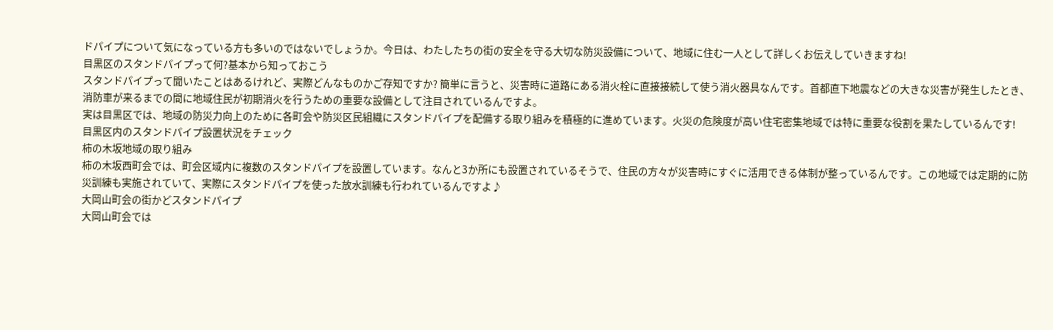ドパイプについて気になっている方も多いのではないでしょうか。今日は、わたしたちの街の安全を守る大切な防災設備について、地域に住む一人として詳しくお伝えしていきますね!
目黒区のスタンドパイプって何?基本から知っておこう
スタンドパイプって聞いたことはあるけれど、実際どんなものかご存知ですか? 簡単に言うと、災害時に道路にある消火栓に直接接続して使う消火器具なんです。首都直下地震などの大きな災害が発生したとき、消防車が来るまでの間に地域住民が初期消火を行うための重要な設備として注目されているんですよ。
実は目黒区では、地域の防災力向上のために各町会や防災区民組織にスタンドパイプを配備する取り組みを積極的に進めています。火災の危険度が高い住宅密集地域では特に重要な役割を果たしているんです!
目黒区内のスタンドパイプ設置状況をチェック
柿の木坂地域の取り組み
柿の木坂西町会では、町会区域内に複数のスタンドパイプを設置しています。なんと3か所にも設置されているそうで、住民の方々が災害時にすぐに活用できる体制が整っているんです。この地域では定期的に防災訓練も実施されていて、実際にスタンドパイプを使った放水訓練も行われているんですよ♪
大岡山町会の街かどスタンドパイプ
大岡山町会では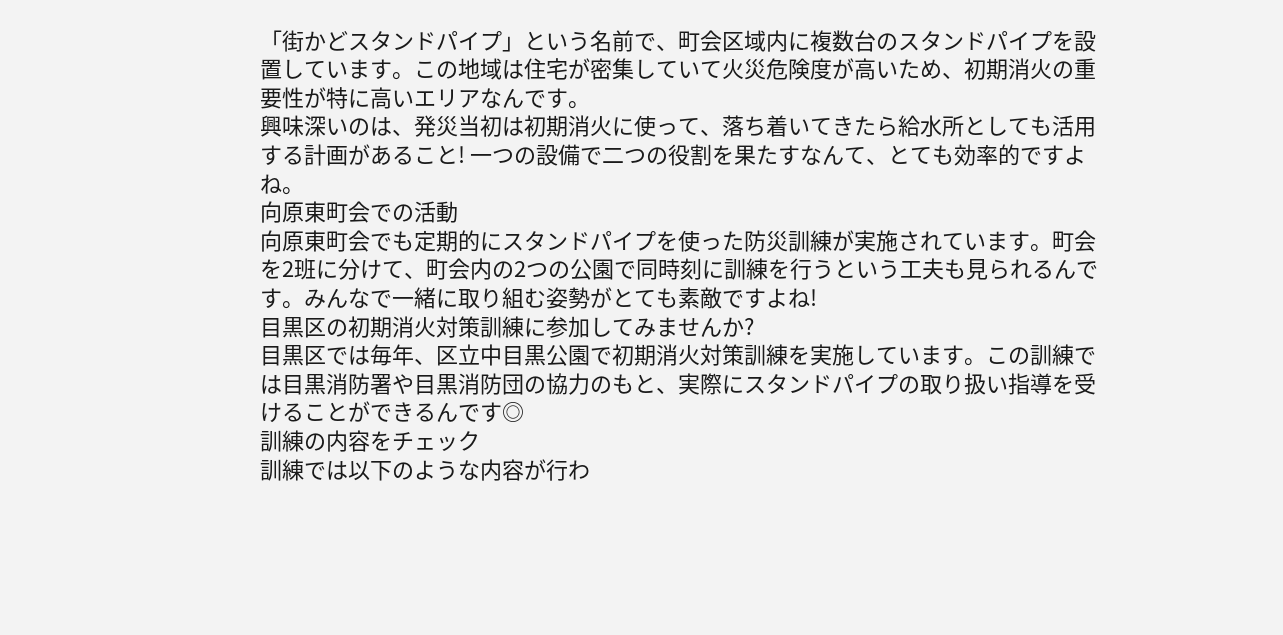「街かどスタンドパイプ」という名前で、町会区域内に複数台のスタンドパイプを設置しています。この地域は住宅が密集していて火災危険度が高いため、初期消火の重要性が特に高いエリアなんです。
興味深いのは、発災当初は初期消火に使って、落ち着いてきたら給水所としても活用する計画があること! 一つの設備で二つの役割を果たすなんて、とても効率的ですよね。
向原東町会での活動
向原東町会でも定期的にスタンドパイプを使った防災訓練が実施されています。町会を2班に分けて、町会内の2つの公園で同時刻に訓練を行うという工夫も見られるんです。みんなで一緒に取り組む姿勢がとても素敵ですよね!
目黒区の初期消火対策訓練に参加してみませんか?
目黒区では毎年、区立中目黒公園で初期消火対策訓練を実施しています。この訓練では目黒消防署や目黒消防団の協力のもと、実際にスタンドパイプの取り扱い指導を受けることができるんです◎
訓練の内容をチェック
訓練では以下のような内容が行わ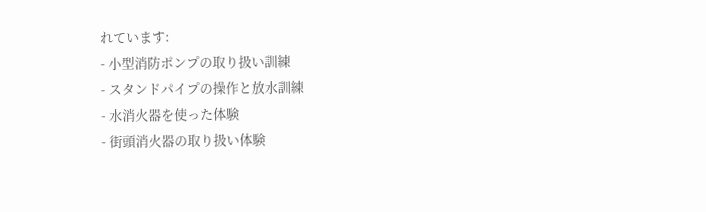れています:
- 小型消防ポンプの取り扱い訓練
- スタンドパイプの操作と放水訓練
- 水消火器を使った体験
- 街頭消火器の取り扱い体験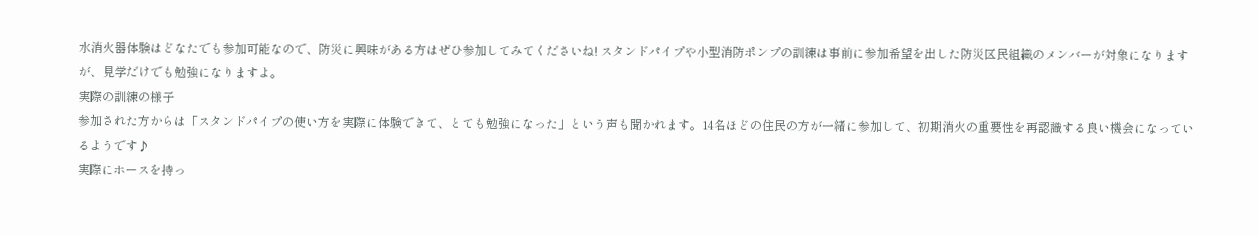水消火器体験はどなたでも参加可能なので、防災に興味がある方はぜひ参加してみてくださいね! スタンドパイプや小型消防ポンプの訓練は事前に参加希望を出した防災区民組織のメンバーが対象になりますが、見学だけでも勉強になりますよ。
実際の訓練の様子
参加された方からは「スタンドパイプの使い方を実際に体験できて、とても勉強になった」という声も聞かれます。14名ほどの住民の方が一緒に参加して、初期消火の重要性を再認識する良い機会になっているようです♪
実際にホースを持っ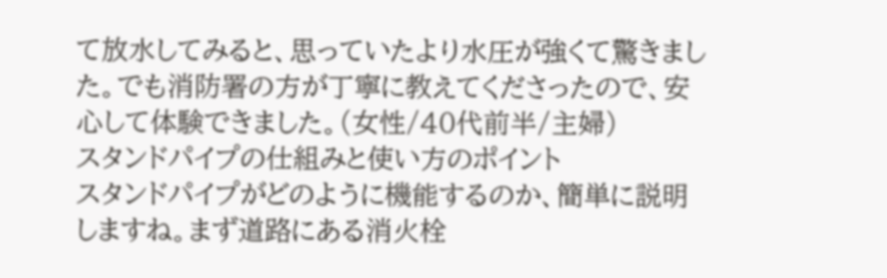て放水してみると、思っていたより水圧が強くて驚きました。でも消防署の方が丁寧に教えてくださったので、安心して体験できました。(女性/40代前半/主婦)
スタンドパイプの仕組みと使い方のポイント
スタンドパイプがどのように機能するのか、簡単に説明しますね。まず道路にある消火栓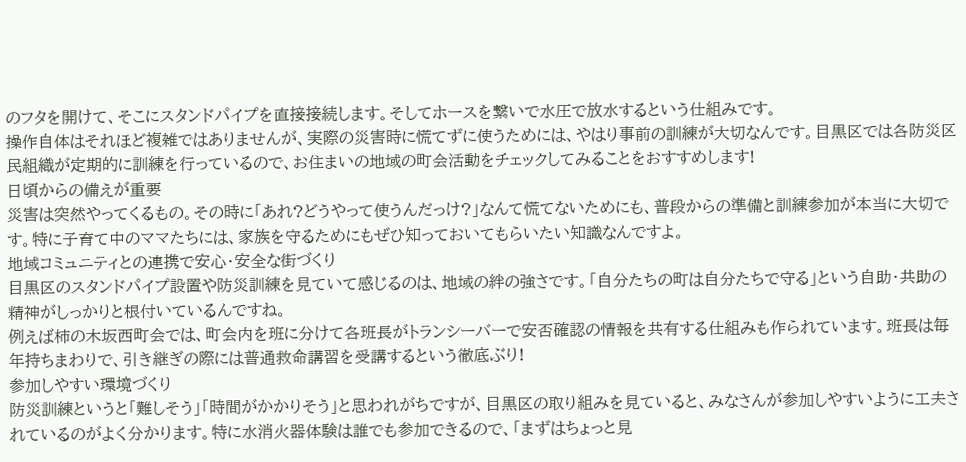のフタを開けて、そこにスタンドパイプを直接接続します。そしてホースを繋いで水圧で放水するという仕組みです。
操作自体はそれほど複雑ではありませんが、実際の災害時に慌てずに使うためには、やはり事前の訓練が大切なんです。目黒区では各防災区民組織が定期的に訓練を行っているので、お住まいの地域の町会活動をチェックしてみることをおすすめします!
日頃からの備えが重要
災害は突然やってくるもの。その時に「あれ?どうやって使うんだっけ?」なんて慌てないためにも、普段からの準備と訓練参加が本当に大切です。特に子育て中のママたちには、家族を守るためにもぜひ知っておいてもらいたい知識なんですよ。
地域コミュニティとの連携で安心・安全な街づくり
目黒区のスタンドパイプ設置や防災訓練を見ていて感じるのは、地域の絆の強さです。「自分たちの町は自分たちで守る」という自助・共助の精神がしっかりと根付いているんですね。
例えば柿の木坂西町会では、町会内を班に分けて各班長がトランシーバーで安否確認の情報を共有する仕組みも作られています。班長は毎年持ちまわりで、引き継ぎの際には普通救命講習を受講するという徹底ぶり!
参加しやすい環境づくり
防災訓練というと「難しそう」「時間がかかりそう」と思われがちですが、目黒区の取り組みを見ていると、みなさんが参加しやすいように工夫されているのがよく分かります。特に水消火器体験は誰でも参加できるので、「まずはちょっと見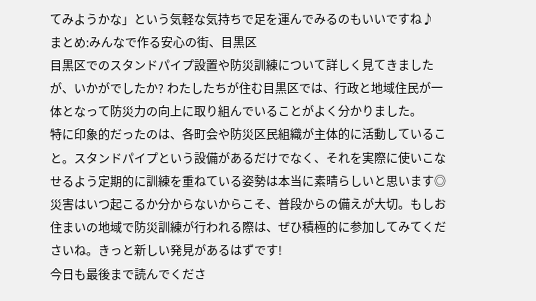てみようかな」という気軽な気持ちで足を運んでみるのもいいですね♪
まとめ:みんなで作る安心の街、目黒区
目黒区でのスタンドパイプ設置や防災訓練について詳しく見てきましたが、いかがでしたか? わたしたちが住む目黒区では、行政と地域住民が一体となって防災力の向上に取り組んでいることがよく分かりました。
特に印象的だったのは、各町会や防災区民組織が主体的に活動していること。スタンドパイプという設備があるだけでなく、それを実際に使いこなせるよう定期的に訓練を重ねている姿勢は本当に素晴らしいと思います◎
災害はいつ起こるか分からないからこそ、普段からの備えが大切。もしお住まいの地域で防災訓練が行われる際は、ぜひ積極的に参加してみてくださいね。きっと新しい発見があるはずです!
今日も最後まで読んでくださ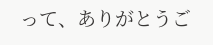って、ありがとうご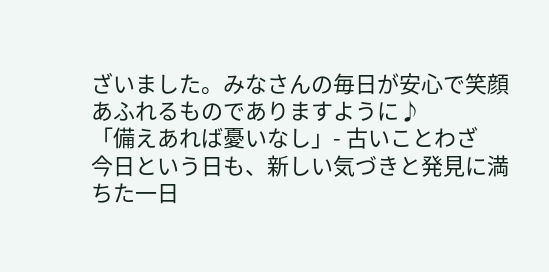ざいました。みなさんの毎日が安心で笑顔あふれるものでありますように♪
「備えあれば憂いなし」- 古いことわざ
今日という日も、新しい気づきと発見に満ちた一日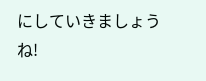にしていきましょうね!